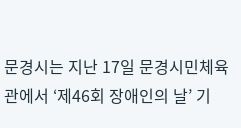문경시는 지난 17일 문경시민체육관에서 ‘제46회 장애인의 날’ 기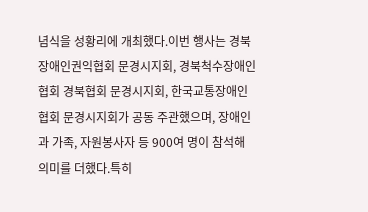념식을 성황리에 개최했다.이번 행사는 경북장애인권익협회 문경시지회, 경북척수장애인협회 경북협회 문경시지회, 한국교통장애인협회 문경시지회가 공동 주관했으며, 장애인과 가족, 자원봉사자 등 900여 명이 참석해 의미를 더했다.특히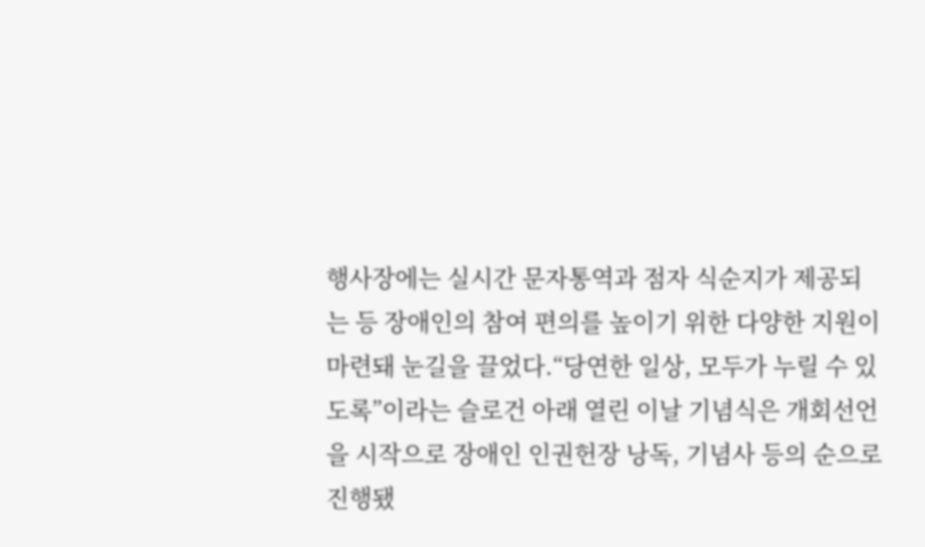행사장에는 실시간 문자통역과 점자 식순지가 제공되는 등 장애인의 참여 편의를 높이기 위한 다양한 지원이 마련돼 눈길을 끌었다.“당연한 일상, 모두가 누릴 수 있도록”이라는 슬로건 아래 열린 이날 기념식은 개회선언을 시작으로 장애인 인권헌장 낭독, 기념사 등의 순으로 진행됐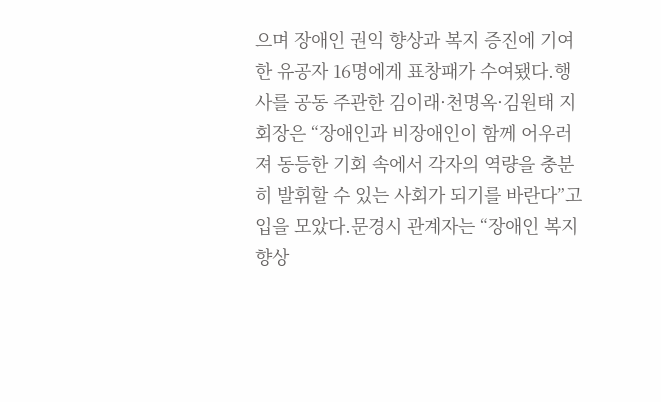으며 장애인 권익 향상과 복지 증진에 기여한 유공자 16명에게 표창패가 수여됐다.행사를 공동 주관한 김이래·천명옥·김원태 지회장은 “장애인과 비장애인이 함께 어우러져 동등한 기회 속에서 각자의 역량을 충분히 발휘할 수 있는 사회가 되기를 바란다”고 입을 모았다.문경시 관계자는 “장애인 복지 향상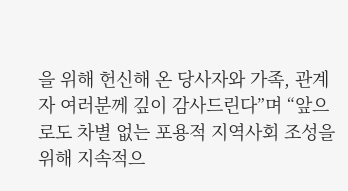을 위해 헌신해 온 당사자와 가족, 관계자 여러분께 깊이 감사드린다”며 “앞으로도 차별 없는 포용적 지역사회 조성을 위해 지속적으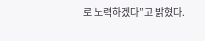로 노력하겠다”고 밝혔다.